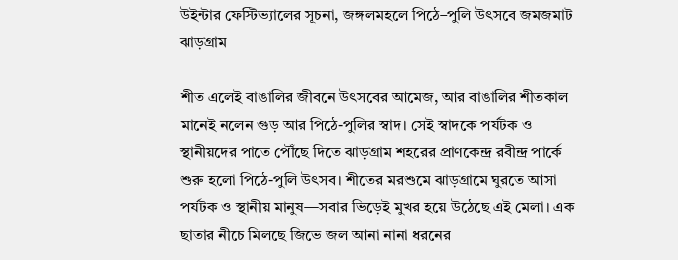উইন্টার ফেস্টিভ্যালের সূচনা, জঙ্গলমহলে পিঠে–পুলি উৎসবে জমজমাট ঝাড়গ্রাম

শীত এলেই বাঙালির জীবনে উৎসবের আমেজ, আর বাঙালির শীতকাল মানেই নলেন গুড় আর পিঠে-পুলির স্বাদ। সেই স্বাদকে পর্যটক ও স্থানীয়দের পাতে পৌঁছে দিতে ঝাড়গ্রাম শহরের প্রাণকেন্দ্র রবীন্দ্র পার্কে শুরু হলো পিঠে-পুলি উৎসব। শীতের মরশুমে ঝাড়গ্রামে ঘুরতে আসা পর্যটক ও স্থানীয় মানুষ—সবার ভিড়েই মুখর হয়ে উঠেছে এই মেলা। এক ছাতার নীচে মিলছে জিভে জল আনা নানা ধরনের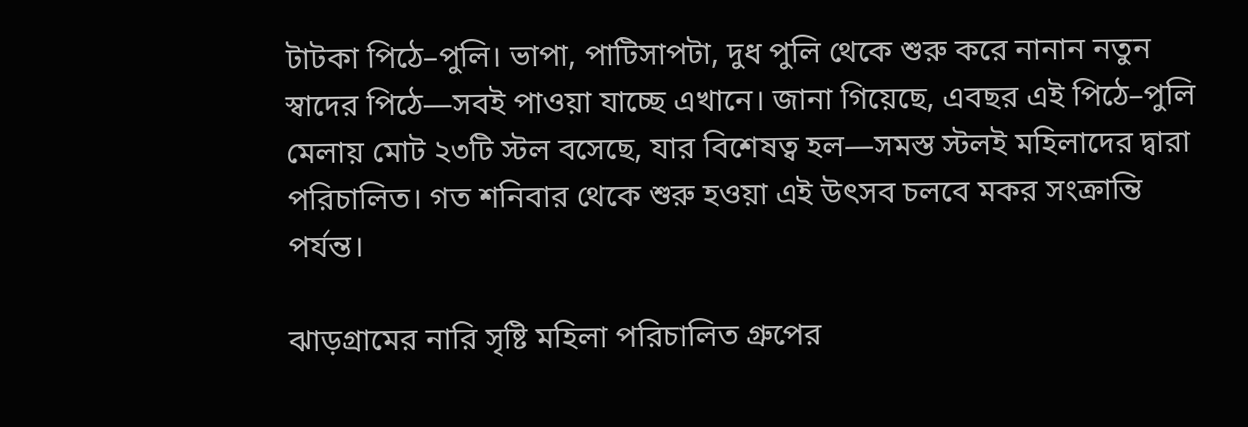টাটকা পিঠে–পুলি। ভাপা, পাটিসাপটা, দুধ পুলি থেকে শুরু করে নানান নতুন স্বাদের পিঠে—সবই পাওয়া যাচ্ছে এখানে। জানা গিয়েছে, এবছর এই পিঠে–পুলি মেলায় মোট ২৩টি স্টল বসেছে, যার বিশেষত্ব হল—সমস্ত স্টলই মহিলাদের দ্বারা পরিচালিত। গত শনিবার থেকে শুরু হওয়া এই উৎসব চলবে মকর সংক্রান্তি পর্যন্ত।

ঝাড়গ্রামের নারি সৃষ্টি মহিলা পরিচালিত গ্রুপের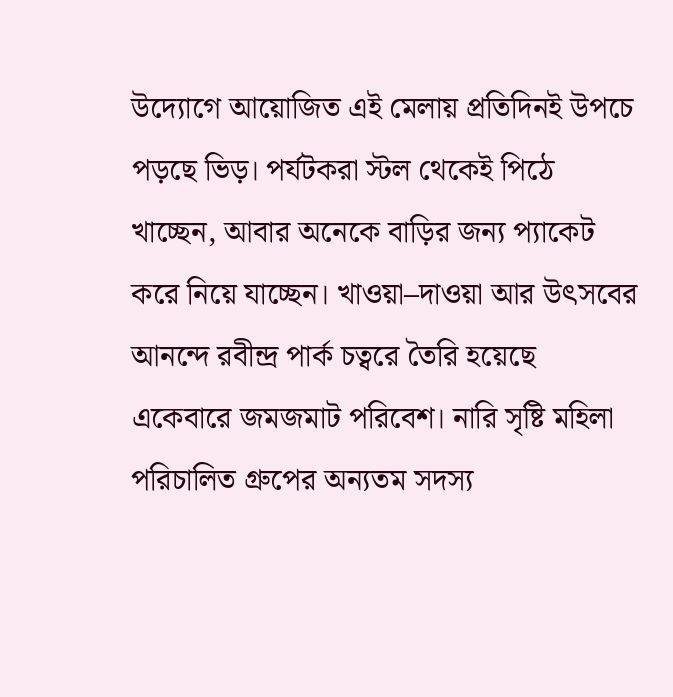উদ্যোগে আয়োজিত এই মেলায় প্রতিদিনই উপচে পড়ছে ভিড়। পর্যটকরা স্টল থেকেই পিঠে খাচ্ছেন, আবার অনেকে বাড়ির জন্য প্যাকেট করে নিয়ে যাচ্ছেন। খাওয়া–দাওয়া আর উৎসবের আনন্দে রবীন্দ্র পার্ক চত্বরে তৈরি হয়েছে একেবারে জমজমাট পরিবেশ। নারি সৃষ্টি মহিলা পরিচালিত গ্রুপের অন্যতম সদস্য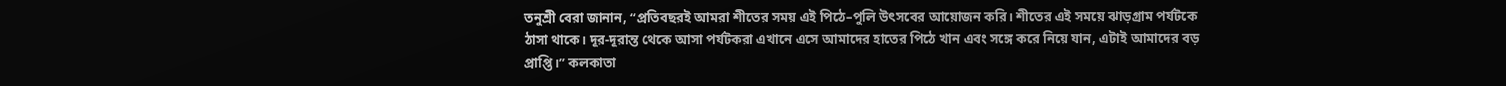তনুশ্রী বেরা জানান, “প্রতিবছরই আমরা শীতের সময় এই পিঠে–পুলি উৎসবের আয়োজন করি। শীতের এই সময়ে ঝাড়গ্রাম পর্যটকে ঠাসা থাকে। দূর-দূরান্ত থেকে আসা পর্যটকরা এখানে এসে আমাদের হাতের পিঠে খান এবং সঙ্গে করে নিয়ে যান, এটাই আমাদের বড় প্রাপ্তি।” কলকাতা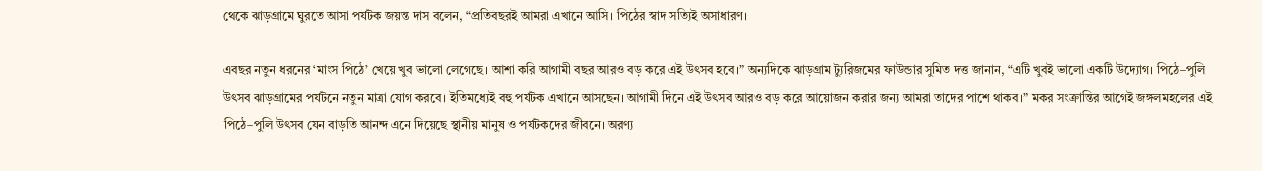থেকে ঝাড়গ্রামে ঘুরতে আসা পর্যটক জয়ন্ত দাস বলেন, “প্রতিবছরই আমরা এখানে আসি। পিঠের স্বাদ সত্যিই অসাধারণ।

এবছর নতুন ধরনের ‘মাংস পিঠে’ খেয়ে খুব ভালো লেগেছে। আশা করি আগামী বছর আরও বড় করে এই উৎসব হবে।” অন্যদিকে ঝাড়গ্রাম ট্যুরিজমের ফাউন্ডার সুমিত দত্ত জানান, “এটি খুবই ভালো একটি উদ্যোগ। পিঠে–পুলি উৎসব ঝাড়গ্রামের পর্যটনে নতুন মাত্রা যোগ করবে। ইতিমধ্যেই বহু পর্যটক এখানে আসছেন। আগামী দিনে এই উৎসব আরও বড় করে আয়োজন করার জন্য আমরা তাদের পাশে থাকব।” মকর সংক্রান্তির আগেই জঙ্গলমহলের এই পিঠে–পুলি উৎসব যেন বাড়তি আনন্দ এনে দিয়েছে স্থানীয় মানুষ ও পর্যটকদের জীবনে। অরণ্য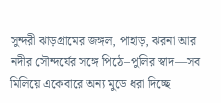সুন্দরী ঝাড়গ্রামের জঙ্গল, পাহাড়, ঝরনা আর নদীর সৌন্দর্যের সঙ্গে পিঠে–পুলির স্বাদ—সব মিলিয়ে একেবারে অন্য মুডে ধরা দিচ্ছে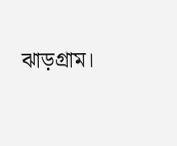ঝাড়গ্রাম।